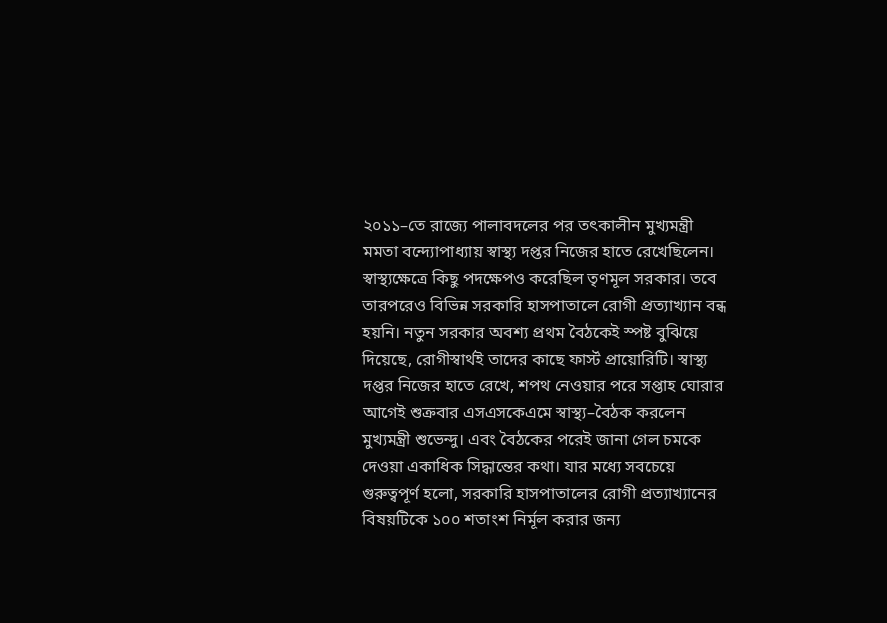২০১১–তে রাজ্যে পালাবদলের পর তৎকালীন মুখ্যমন্ত্রী মমতা বন্দ্যোপাধ্যায় স্বাস্থ্য দপ্তর নিজের হাতে রেখেছিলেন। স্বাস্থ্যক্ষেত্রে কিছু পদক্ষেপও করেছিল তৃণমূল সরকার। তবে তারপরেও বিভিন্ন সরকারি হাসপাতালে রোগী প্রত্যাখ্যান বন্ধ হয়নি। নতুন সরকার অবশ্য প্রথম বৈঠকেই স্পষ্ট বুঝিয়ে দিয়েছে, রোগীস্বার্থই তাদের কাছে ফার্স্ট প্রায়োরিটি। স্বাস্থ্য দপ্তর নিজের হাতে রেখে, শপথ নেওয়ার পরে সপ্তাহ ঘোরার আগেই শুক্রবার এসএসকেএমে স্বাস্থ্য–বৈঠক করলেন মুখ্যমন্ত্রী শুভেন্দু। এবং বৈঠকের পরেই জানা গেল চমকে দেওয়া একাধিক সিদ্ধান্তের কথা। যার মধ্যে সবচেয়ে গুরুত্বপূর্ণ হলো, সরকারি হাসপাতালের রোগী প্রত্যাখ্যানের বিষয়টিকে ১০০ শতাংশ নির্মূল করার জন্য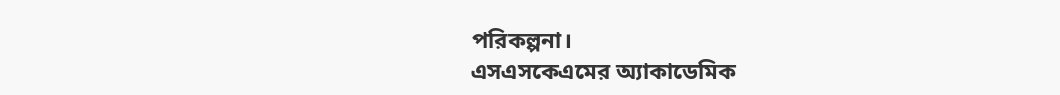পরিকল্পনা।
এসএসকেএমের অ্যাকাডেমিক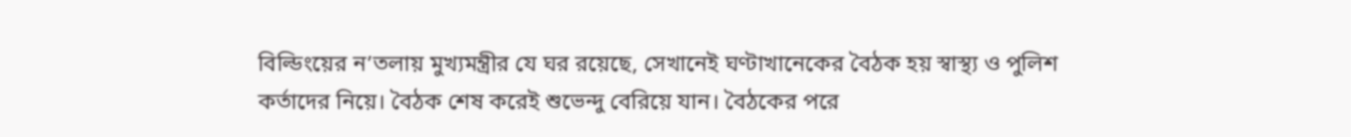বিল্ডিংয়ের ন’তলায় মুখ্যমন্ত্রীর যে ঘর রয়েছে, সেখানেই ঘণ্টাখানেকের বৈঠক হয় স্বাস্থ্য ও পুলিশ কর্তাদের নিয়ে। বৈঠক শেষ করেই শুভেন্দু বেরিয়ে যান। বৈঠকের পরে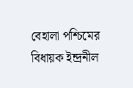বেহালা পশ্চিমের বিধায়ক ইন্দ্রনীল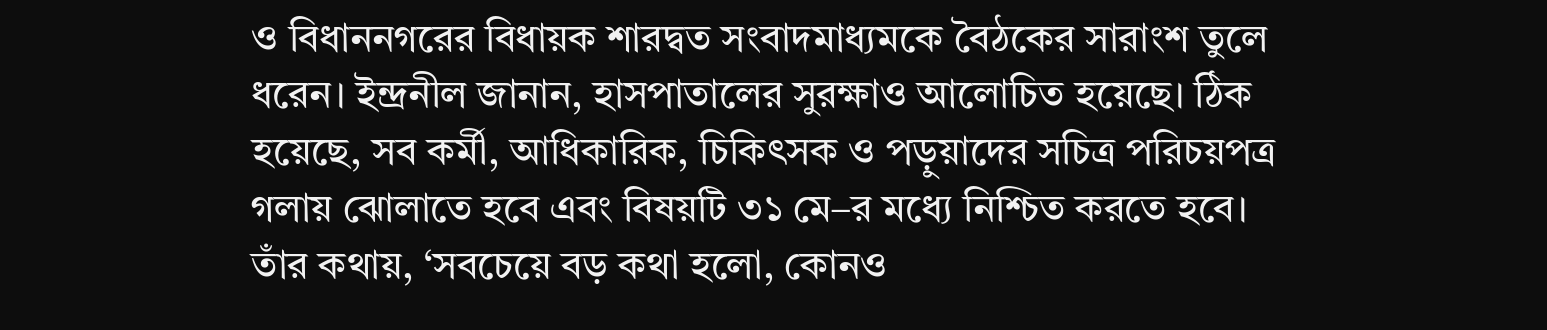ও বিধাননগরের বিধায়ক শারদ্বত সংবাদমাধ্যমকে বৈঠকের সারাংশ তুলে ধরেন। ইন্দ্রনীল জানান, হাসপাতালের সুরক্ষাও আলোচিত হয়েছে। ঠিক হয়েছে, সব কর্মী, আধিকারিক, চিকিৎসক ও পড়ুয়াদের সচিত্র পরিচয়পত্র গলায় ঝোলাতে হবে এবং বিষয়টি ৩১ মে–র মধ্যে নিশ্চিত করতে হবে। তাঁর কথায়, ‘সবচেয়ে বড় কথা হলো, কোনও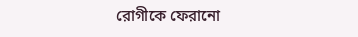রোগীকে ফেরানো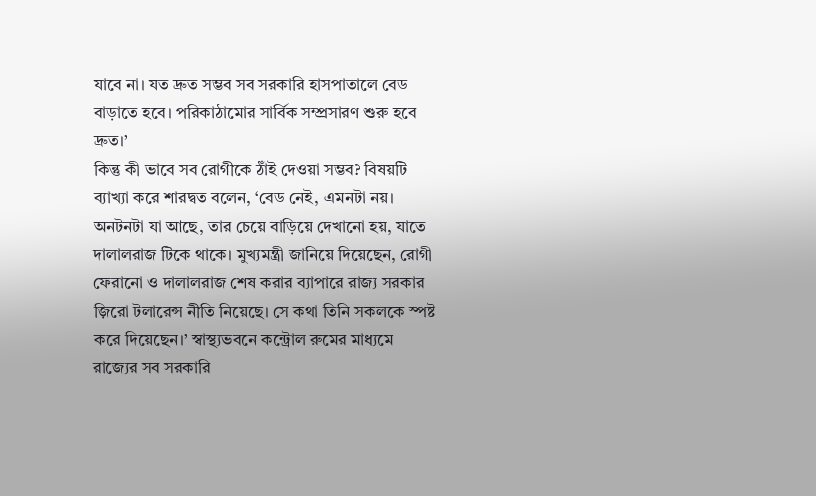যাবে না। যত দ্রুত সম্ভব সব সরকারি হাসপাতালে বেড বাড়াতে হবে। পরিকাঠামোর সার্বিক সম্প্রসারণ শুরু হবে দ্রুত।’
কিন্তু কী ভাবে সব রোগীকে ঠাঁই দেওয়া সম্ভব? বিষয়টি ব্যাখ্যা করে শারদ্বত বলেন, ‘বেড নেই, এমনটা নয়। অনটনটা যা আছে, তার চেয়ে বাড়িয়ে দেখানো হয়, যাতে দালালরাজ টিকে থাকে। মুখ্যমন্ত্রী জানিয়ে দিয়েছেন, রোগী ফেরানো ও দালালরাজ শেষ করার ব্যাপারে রাজ্য সরকার জ়িরো টলারেন্স নীতি নিয়েছে। সে কথা তিনি সকলকে স্পষ্ট করে দিয়েছেন।’ স্বাস্থ্যভবনে কন্ট্রোল রুমের মাধ্যমে রাজ্যের সব সরকারি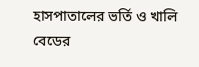হাসপাতালের ভর্তি ও খালি বেডের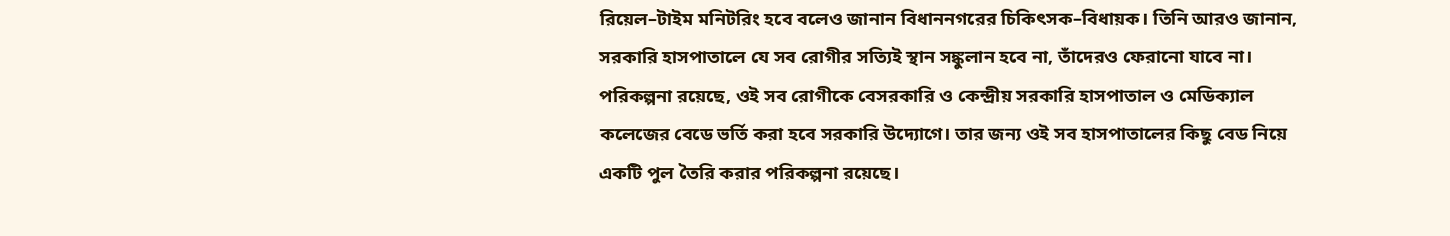রিয়েল–টাইম মনিটরিং হবে বলেও জানান বিধাননগরের চিকিৎসক–বিধায়ক। তিনি আরও জানান, সরকারি হাসপাতালে যে সব রোগীর সত্যিই স্থান সঙ্কুলান হবে না, তাঁদেরও ফেরানো যাবে না। পরিকল্পনা রয়েছে, ওই সব রোগীকে বেসরকারি ও কেন্দ্রীয় সরকারি হাসপাতাল ও মেডিক্যাল কলেজের বেডে ভর্তি করা হবে সরকারি উদ্যোগে। তার জন্য ওই সব হাসপাতালের কিছু বেড নিয়ে একটি পুল তৈরি করার পরিকল্পনা রয়েছে।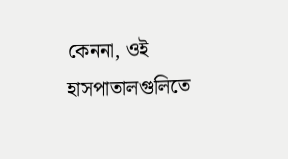কেননা, ওই হাসপাতালগুলিতে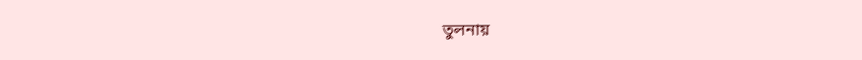তুলনায়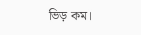ভিড় কম।